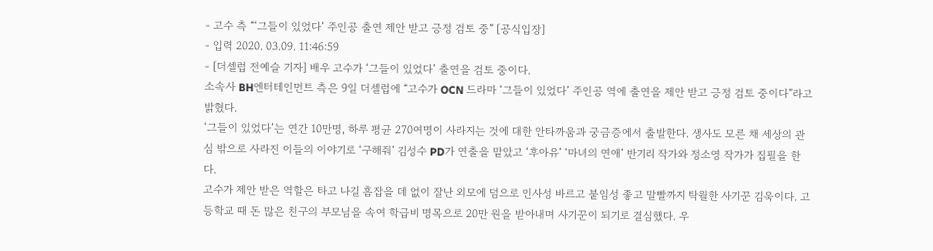- 고수 측 “‘그들이 있었다’ 주인공 출연 제안 받고 긍정 검토 중” [공식입장]
- 입력 2020. 03.09. 11:46:59
- [더셀럽 전예슬 기자] 배우 고수가 ‘그들이 있었다’ 출연을 검토 중이다.
소속사 BH엔터테인먼트 측은 9일 더셀럽에 “고수가 OCN 드라마 ‘그들이 있었다’ 주인공 역에 출연을 제안 받고 긍정 검토 중이다”라고 밝혔다.
‘그들이 있었다’는 연간 10만명, 하루 평균 270여명이 사라지는 것에 대한 안타까움과 궁금증에서 출발한다. 생사도 모른 채 세상의 관심 밖으로 사라진 이들의 이야기로 ‘구해줘’ 김성수 PD가 연출을 맡았고 ‘후아유’ ‘마녀의 연애’ 반기리 작가와 정소영 작가가 집필을 한다.
고수가 제안 받은 역할은 타고 나길 흠잡을 데 없이 잘난 외모에 덤으로 인사성 바르고 붙임성 좋고 말빨까지 탁월한 사기꾼 김욱이다. 고등학교 때 돈 많은 친구의 부모님을 속여 학급비 명목으로 20만 원을 받아내며 사기꾼이 되기로 결심했다. 우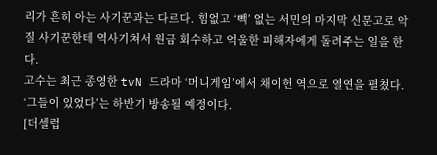리가 흔히 아는 사기꾼과는 다르다. 힘없고 ‘빽’ 없는 서민의 마지막 신문고로 악질 사기꾼한테 역사기쳐서 원금 회수하고 억울한 피해자에게 돌려주는 일을 한다.
고수는 최근 종영한 tvN 드라마 ‘머니게임’에서 채이헌 역으로 열연을 펼쳤다.
‘그들이 있었다’는 하반기 방송될 예정이다.
[더셀럽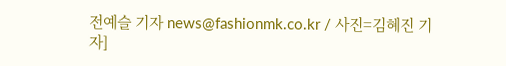전예슬 기자 news@fashionmk.co.kr / 사진=김혜진 기자]